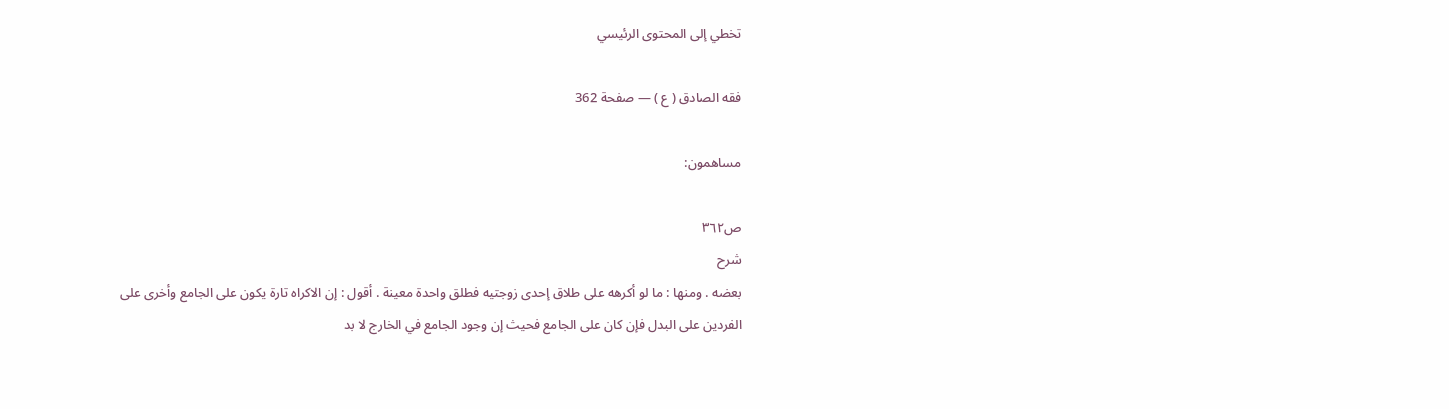تخطي إلى المحتوى الرئيسي

فقه الصادق ( ع ) — صفحة 362

مساهمون:

ص٣٦٢
شرح
بعضه . ومنها : ما لو أكرهه على طلاق إحدى زوجتيه فطلق واحدة معينة . أقول : إن الاكراه تارة يكون على الجامع وأخرى على الفردين على البدل فإن كان على الجامع فحيث إن وجود الجامع في الخارج لا بد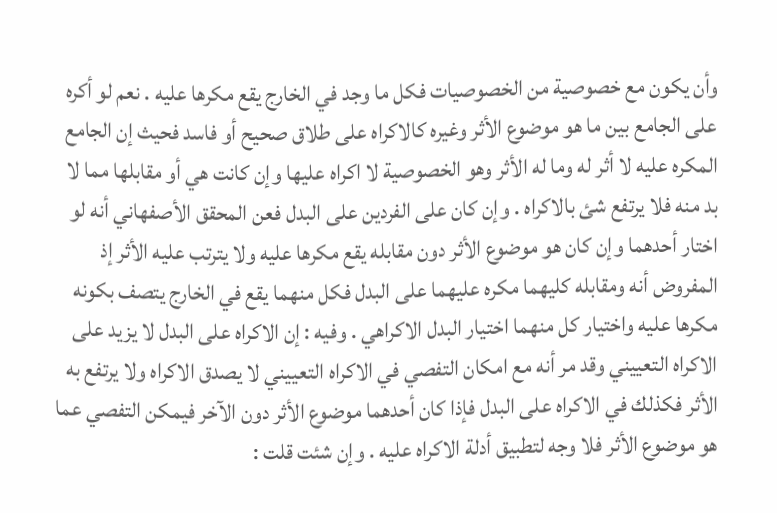وأن يكون مع خصوصية من الخصوصيات فكل ما وجد في الخارج يقع مكرها عليه . نعم لو أكره على الجامع بين ما هو موضوع الأثر وغيره كالاكراه على طلاق صحيح أو فاسد فحيث إن الجامع المكره عليه لا أثر له وما له الأثر وهو الخصوصية لا اكراه عليها وإن كانت هي أو مقابلها مما لا بد منه فلا يرتفع شئ بالاكراه . وإن كان على الفردين على البدل فعن المحقق الأصفهاني أنه لو اختار أحدهما وإن كان هو موضوع الأثر دون مقابله يقع مكرها عليه ولا يترتب عليه الأثر إذ المفروض أنه ومقابله كليهما مكره عليهما على البدل فكل منهما يقع في الخارج يتصف بكونه مكرها عليه واختيار كل منهما اختيار البدل الاكراهي . وفيه : إن الاكراه على البدل لا يزيد على الاكراه التعييني وقد مر أنه مع امكان التفصي في الاكراه التعييني لا يصدق الاكراه ولا يرتفع به الأثر فكذلك في الاكراه على البدل فإذا كان أحدهما موضوع الأثر دون الآخر فيمكن التفصي عما هو موضوع الأثر فلا وجه لتطبيق أدلة الاكراه عليه . وإن شئت قلت :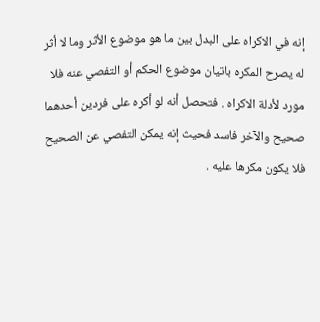إنه في الاكراه على البدل بين ما هو موضوع الأثر وما لا أثر له يصرح المكره باتيان موضوع الحكم أو التفصي عنه فلا مورد لأدلة الاكراه . فتحصل أنه لو أكره على فردين أحدهما صحيح والآخر فاسد فحيث إنه يمكن التفصي عن الصحيح فلا يكون مكرها عليه .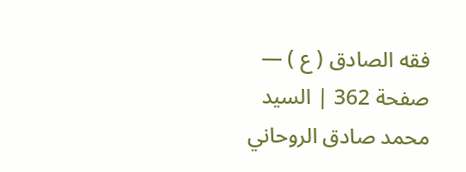فقه الصادق ( ع ) — صفحة 362 | السيد محمد صادق الروحاني